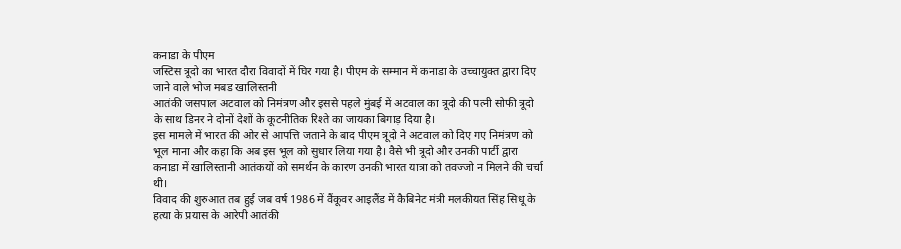कनाडा के पीएम
जस्टिस त्रूदो का भारत दौरा विवादों में घिर गया है। पीएम के सम्मान में कनाडा के उच्चायुक्त द्वारा दिए जाने वाले भोज मबड खालिस्तनी
आतंकी जसपाल अटवाल को निमंत्रण और इससे पहले मुंबई में अटवाल का त्रूदो की पत्नी सोफी त्रूदो के साथ डिनर ने दोनों देशों के कूटनीतिक रिश्ते का जायका बिगाड़ दिया है।
इस मामले में भारत की ओर से आपत्ति जताने के बाद पीएम त्रूदो ने अटवाल को दिए गए निमंत्रण को भूल माना और कहा कि अब इस भूल को सुधार लिया गया है। वैसे भी त्रूदो और उनकी पार्टी द्वारा कनाडा में खालिस्तानी आतंकयों को समर्थन के कारण उनकी भारत यात्रा को तवज्जो न मिलने की चर्चा थी।
विवाद की शुरुआत तब हुई जब वर्ष 1986 में वैंकूवर आइलैंड में कैबिनेट मंत्री मलकीयत सिंह सिधू के हत्या के प्रयास के आरेपी आतंकी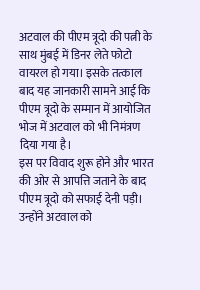अटवाल की पीएम त्रूदो की पत्नी के साथ मुंबई में डिनर लेते फोटो वायरल हो गया। इसके तत्काल बाद यह जानकारी सामने आई कि पीएम त्रूदो के सम्मान में आयोजित भोज में अटवाल को भी निमंत्रण दिया गया है।
इस पर विवाद शुरू होने और भारत की ओर से आपत्ति जताने के बाद पीएम त्रूदो को सफाई देनी पड़ी। उन्होंने अटवाल को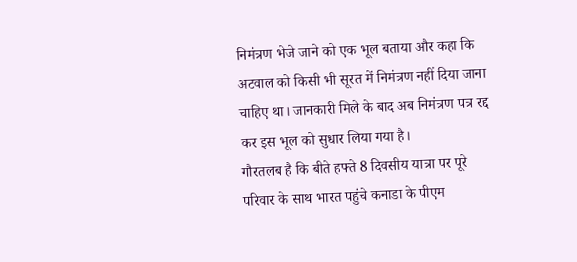निमंत्रण भेजे जाने को एक भूल बताया और कहा कि अटवाल को किसी भी सूरत में निमंत्रण नहीं दिया जाना चाहिए था। जानकारी मिले के बाद अब निमंत्रण पत्र रद्द कर इस भूल को सुधार लिया गया है।
गौरतलब है कि बीते हफ्ते 8 दिवसीय यात्रा पर पूरे परिवार के साथ भारत पहुंचे कनाडा के पीएम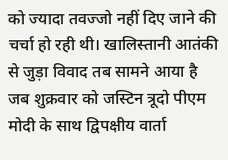को ज्यादा तवज्जो नहीं दिए जाने की चर्चा हो रही थी। खालिस्तानी आतंकी से जुड़ा विवाद तब सामने आया है जब शुक्रवार को जस्टिन त्रूदो पीएम मोदी के साथ द्विपक्षीय वार्ता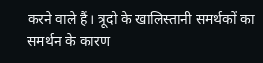करने वाले हैं। त्रूदो के खालिस्तानी समर्थकों का समर्थन के कारण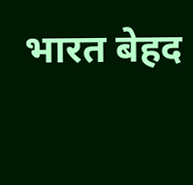भारत बेहद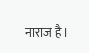नाराज है।